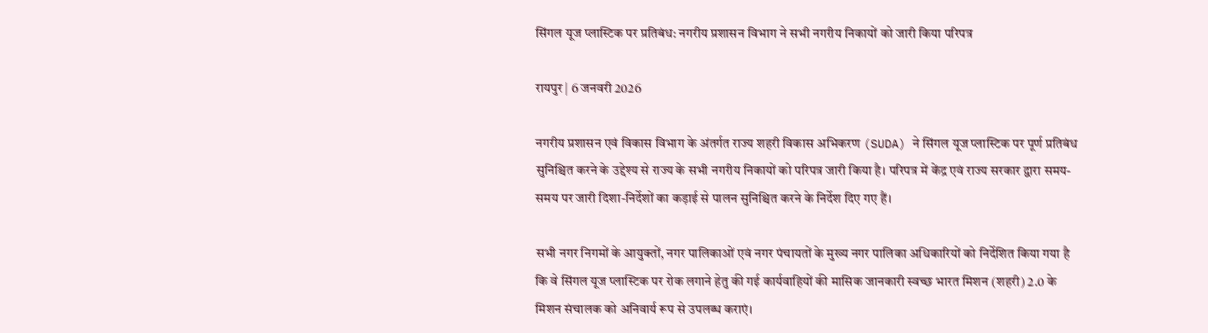सिंगल यूज प्लास्टिक पर प्रतिबंध: नगरीय प्रशासन विभाग ने सभी नगरीय निकायों को जारी किया परिपत्र

रायपुर | 6 जनवरी 2026

नगरीय प्रशासन एवं विकास विभाग के अंतर्गत राज्य शहरी विकास अभिकरण (SUDA) ने सिंगल यूज प्लास्टिक पर पूर्ण प्रतिबंध सुनिश्चित करने के उद्देश्य से राज्य के सभी नगरीय निकायों को परिपत्र जारी किया है। परिपत्र में केंद्र एवं राज्य सरकार द्वारा समय-समय पर जारी दिशा-निर्देशों का कड़ाई से पालन सुनिश्चित करने के निर्देश दिए गए हैं।

सभी नगर निगमों के आयुक्तों, नगर पालिकाओं एवं नगर पंचायतों के मुख्य नगर पालिका अधिकारियों को निर्देशित किया गया है कि वे सिंगल यूज प्लास्टिक पर रोक लगाने हेतु की गई कार्यवाहियों की मासिक जानकारी स्वच्छ भारत मिशन (शहरी) 2.0 के मिशन संचालक को अनिवार्य रूप से उपलब्ध कराएं।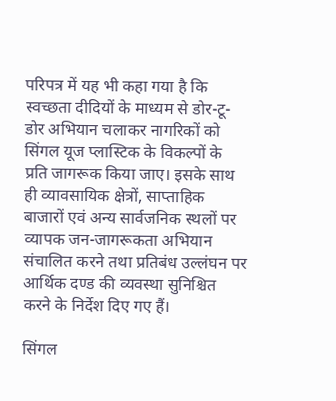परिपत्र में यह भी कहा गया है कि स्वच्छता दीदियों के माध्यम से डोर-टू-डोर अभियान चलाकर नागरिकों को सिंगल यूज प्लास्टिक के विकल्पों के प्रति जागरूक किया जाए। इसके साथ ही व्यावसायिक क्षेत्रों, साप्ताहिक बाजारों एवं अन्य सार्वजनिक स्थलों पर व्यापक जन-जागरूकता अभियान संचालित करने तथा प्रतिबंध उल्लंघन पर आर्थिक दण्ड की व्यवस्था सुनिश्चित करने के निर्देश दिए गए हैं।

सिंगल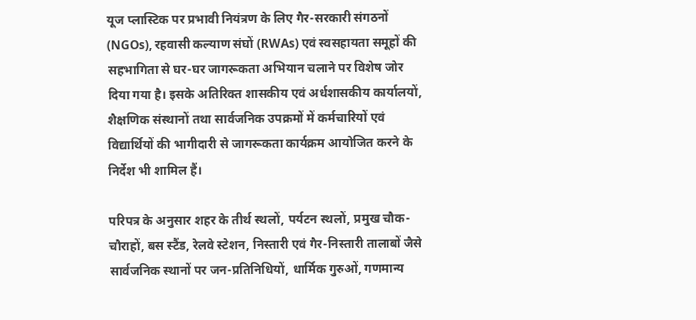यूज प्लास्टिक पर प्रभावी नियंत्रण के लिए गैर-सरकारी संगठनों (NGOs), रहवासी कल्याण संघों (RWAs) एवं स्वसहायता समूहों की सहभागिता से घर-घर जागरूकता अभियान चलाने पर विशेष जोर दिया गया है। इसके अतिरिक्त शासकीय एवं अर्धशासकीय कार्यालयों, शैक्षणिक संस्थानों तथा सार्वजनिक उपक्रमों में कर्मचारियों एवं विद्यार्थियों की भागीदारी से जागरूकता कार्यक्रम आयोजित करने के निर्देश भी शामिल हैं।

परिपत्र के अनुसार शहर के तीर्थ स्थलों, पर्यटन स्थलों, प्रमुख चौक-चौराहों, बस स्टैंड, रेलवे स्टेशन, निस्तारी एवं गैर-निस्तारी तालाबों जैसे सार्वजनिक स्थानों पर जन-प्रतिनिधियों, धार्मिक गुरुओं, गणमान्य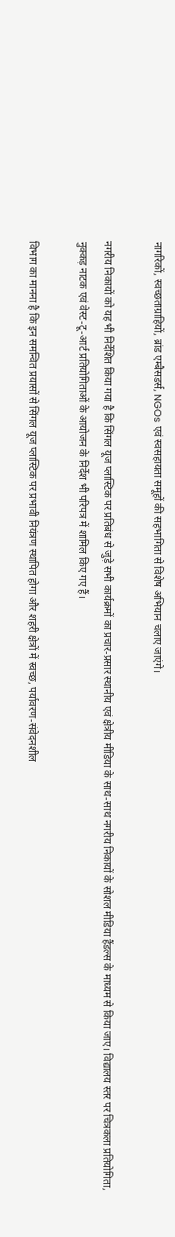नागरिकों, स्वच्छताग्राहियों, ब्रांड एम्बैसडर्स, NGOs एवं स्वसहायता समूहों की सहभागिता से विशेष अभियान चलाए जाएंगे।

नगरीय निकायों को यह भी निर्देशित किया गया है कि सिंगल यूज प्लास्टिक पर प्रतिबंध से जुड़े सभी कार्यक्रमों का प्रचार-प्रसार स्थानीय एवं क्षेत्रीय मीडिया के साथ-साथ नगरीय निकायों के सोशल मीडिया हैंडल्स के माध्यम से किया जाए। विद्यालय स्तर पर चित्रकला प्रतियोगिता, नुक्कड़ नाटक एवं वेस्ट-टू-आर्ट प्रतियोगिताओं के आयोजन के निर्देश भी परिपत्र में शामिल किए गए हैं।

विभाग का मानना है कि इन समन्वित प्रयासों से सिंगल यूज प्लास्टिक पर प्रभावी नियंत्रण स्थापित होगा और शहरी क्षेत्रों में स्वच्छ, पर्यावरण-संवेदनशील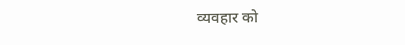व्यवहार को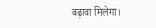बढ़ावा मिलेगा।